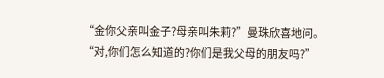“金你父亲叫金子?母亲叫朱莉?”曼珠欣喜地问。
“对,你们怎么知道的?你们是我父母的朋友吗?”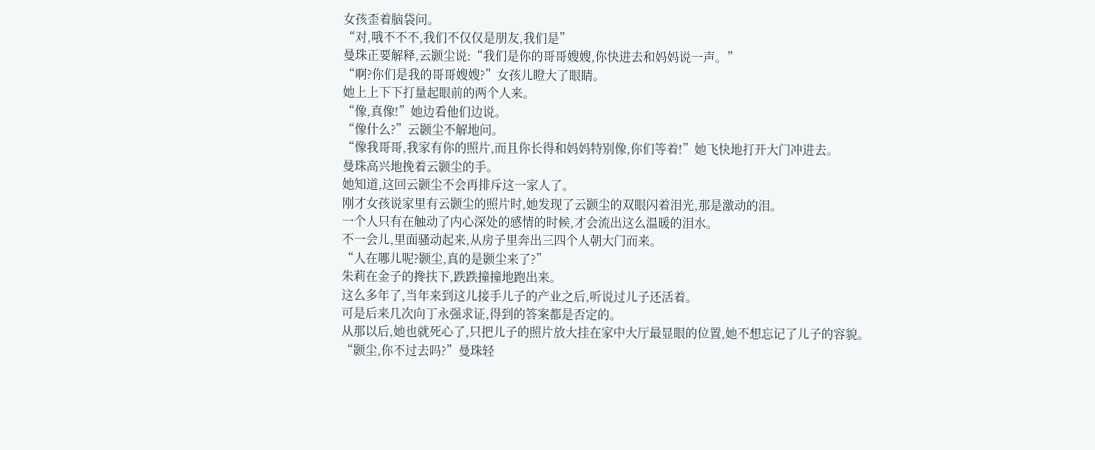女孩歪着脑袋问。
“对,哦不不不,我们不仅仅是朋友,我们是”
曼珠正要解释,云颢尘说:“我们是你的哥哥嫂嫂,你快进去和妈妈说一声。”
“啊?你们是我的哥哥嫂嫂?”女孩儿瞪大了眼睛。
她上上下下打量起眼前的两个人来。
“像,真像!”她边看他们边说。
“像什么?”云颢尘不解地问。
“像我哥哥,我家有你的照片,而且你长得和妈妈特别像,你们等着!”她飞快地打开大门冲进去。
曼珠高兴地挽着云颢尘的手。
她知道,这回云颢尘不会再排斥这一家人了。
刚才女孩说家里有云颢尘的照片时,她发现了云颢尘的双眼闪着泪光,那是激动的泪。
一个人只有在触动了内心深处的感情的时候,才会流出这么温暖的泪水。
不一会儿,里面骚动起来,从房子里奔出三四个人朝大门而来。
“人在哪儿呢?颢尘,真的是颢尘来了?”
朱莉在金子的搀扶下,跌跌撞撞地跑出来。
这么多年了,当年来到这儿接手儿子的产业之后,听说过儿子还活着。
可是后来几次向丁永强求证,得到的答案都是否定的。
从那以后,她也就死心了,只把儿子的照片放大挂在家中大厅最显眼的位置,她不想忘记了儿子的容貌。
“颢尘,你不过去吗?”曼珠轻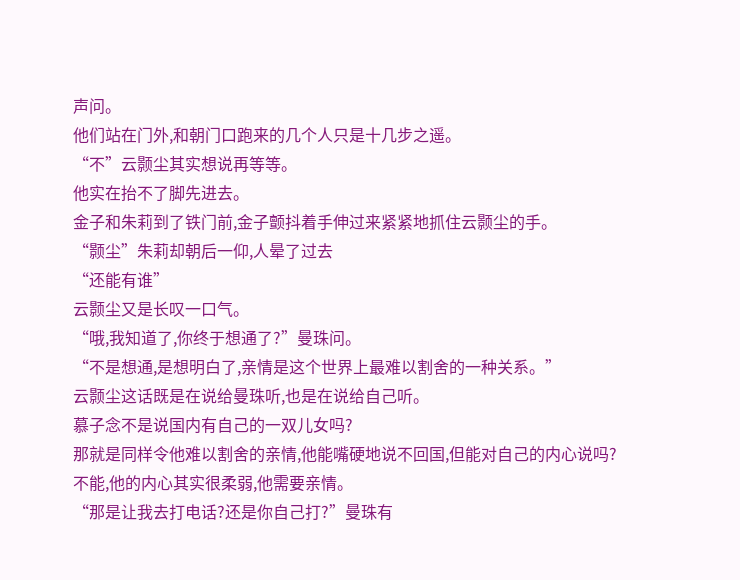声问。
他们站在门外,和朝门口跑来的几个人只是十几步之遥。
“不”云颢尘其实想说再等等。
他实在抬不了脚先进去。
金子和朱莉到了铁门前,金子颤抖着手伸过来紧紧地抓住云颢尘的手。
“颢尘”朱莉却朝后一仰,人晕了过去
“还能有谁”
云颢尘又是长叹一口气。
“哦,我知道了,你终于想通了?”曼珠问。
“不是想通,是想明白了,亲情是这个世界上最难以割舍的一种关系。”
云颢尘这话既是在说给曼珠听,也是在说给自己听。
慕子念不是说国内有自己的一双儿女吗?
那就是同样令他难以割舍的亲情,他能嘴硬地说不回国,但能对自己的内心说吗?
不能,他的内心其实很柔弱,他需要亲情。
“那是让我去打电话?还是你自己打?”曼珠有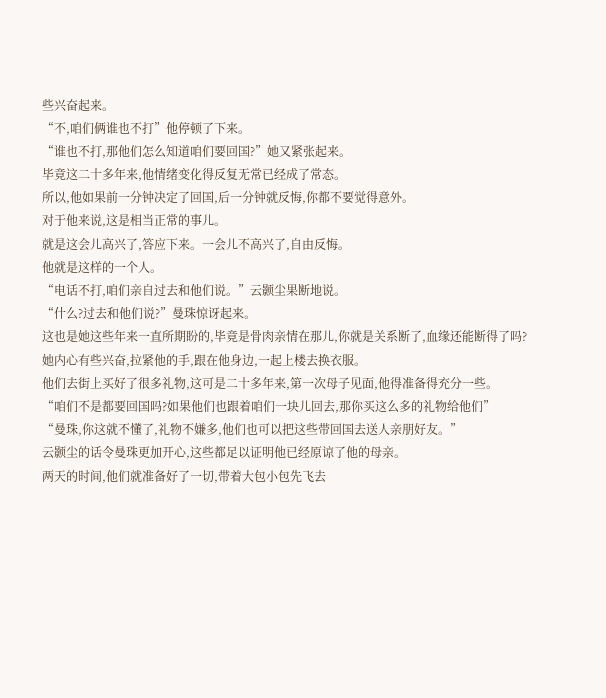些兴奋起来。
“不,咱们俩谁也不打”他停顿了下来。
“谁也不打,那他们怎么知道咱们要回国?”她又紧张起来。
毕竟这二十多年来,他情绪变化得反复无常已经成了常态。
所以,他如果前一分钟决定了回国,后一分钟就反悔,你都不要觉得意外。
对于他来说,这是相当正常的事儿。
就是这会儿高兴了,答应下来。一会儿不高兴了,自由反悔。
他就是这样的一个人。
“电话不打,咱们亲自过去和他们说。”云颢尘果断地说。
“什么?过去和他们说?”曼珠惊讶起来。
这也是她这些年来一直所期盼的,毕竟是骨肉亲情在那儿,你就是关系断了,血缘还能断得了吗?
她内心有些兴奋,拉紧他的手,跟在他身边,一起上楼去换衣服。
他们去街上买好了很多礼物,这可是二十多年来,第一次母子见面,他得准备得充分一些。
“咱们不是都要回国吗?如果他们也跟着咱们一块儿回去,那你买这么多的礼物给他们”
“曼珠,你这就不懂了,礼物不嫌多,他们也可以把这些带回国去送人亲朋好友。”
云颢尘的话令曼珠更加开心,这些都足以证明他已经原谅了他的母亲。
两天的时间,他们就准备好了一切,带着大包小包先飞去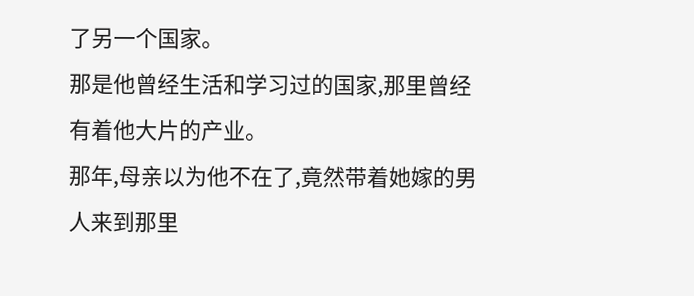了另一个国家。
那是他曾经生活和学习过的国家,那里曾经有着他大片的产业。
那年,母亲以为他不在了,竟然带着她嫁的男人来到那里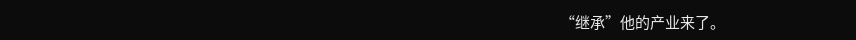“继承”他的产业来了。